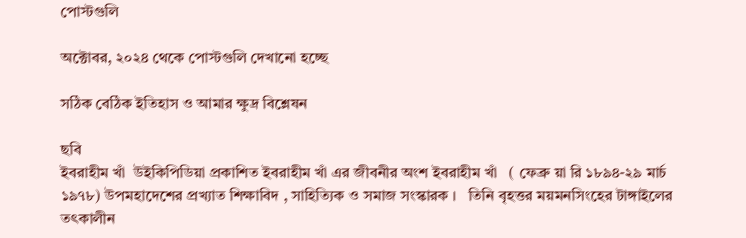পোস্টগুলি

অক্টোবর, ২০২৪ থেকে পোস্টগুলি দেখানো হচ্ছে

সঠিক বেঠিক ইতিহাস ও আমার ক্ষুদ্র বিশ্লেষন

ছবি
ইবরাহীম খাঁ  উইকিপিডিয়া প্রকাশিত ইবরাহীম খাঁ এর জীবনীর অংশ ইবরাহীম খাঁ   ( ফেব্রু য়া রি ১৮৯৪-২৯ মার্চ ১৯৭৮) উপমহাদেশের প্রখ্যাত শিক্ষাবিদ , সাহিত্যিক ও সমাজ সংস্কারক ।   তিনি বৃহত্তর ময়মনসিংহের টাঙ্গাইলের তৎকালীন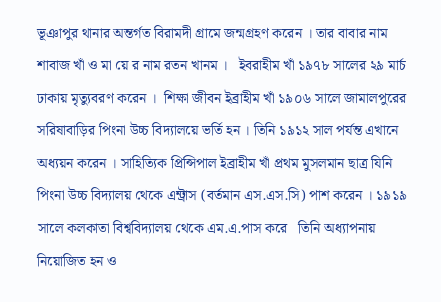ভূঞাপুর থানার অন্তর্গত বিরামদী গ্রামে জন্মগ্রহণ করেন । তার বাবার নাম শাবাজ খাঁ ও মা য়ে র নাম রতন খানম ।   ইবরাহীম খাঁ ১৯৭৮ সালের ২৯ মার্চ ঢাকায় মৃত্যুবরণ করেন ।  শিক্ষা জীবন ইব্রাহীম খাঁ ১৯০৬ সালে জামালপুরের সরিষাবাড়ির পিংনা উচ্চ বিদ্যালয়ে ভর্তি হন । তিনি ১৯১২ সাল পর্যন্ত এখানে অধ্যয়ন করেন । সাহিত্যিক প্রিন্সিপাল ইব্রাহীম খাঁ প্রথম মুসলমান ছাত্র যিনি পিংনা উচ্চ বিদ্যালয় থেকে এন্ট্রাস (বর্তমান এস.এস.সি) পাশ করেন । ১৯১৯ সালে কলকাতা বিশ্ববিদ্যালয় থেকে এম.এ.পাস করে   তিনি অধ্যাপনায় নিয়োজিত হন ও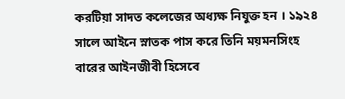করটিয়া সাদত কলেজের অধ্যক্ষ নিযুক্ত হন । ১৯২৪ সালে আইনে স্নাতক পাস করে তিনি ময়মনসিংহ বারের আইনজীবী হিসেবে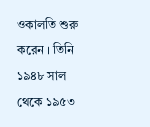ওকালতি শুরু করেন । তিনি ১৯৪৮ সাল থেকে ১৯৫৩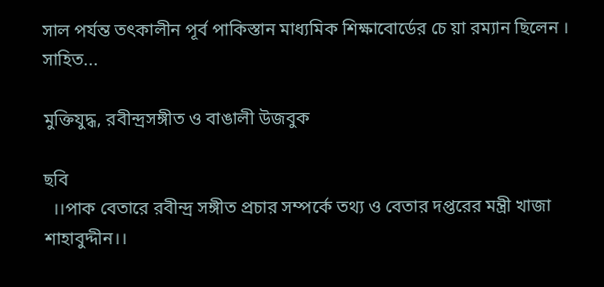সাল পর্যন্ত তৎকালীন পূর্ব পাকিস্তান মাধ্যমিক শিক্ষাবোর্ডের চে য়া রম্যান ছিলেন ।  সাহিত...

মুক্তিযুদ্ধ, রবীন্দ্রসঙ্গীত ও বাঙালী উজবুক

ছবি
  ।।পাক বেতারে রবীন্দ্র সঙ্গীত প্রচার সম্পর্কে তথ্য ও বেতার দপ্তরের মন্ত্রী খাজা শাহাবুদ্দীন।।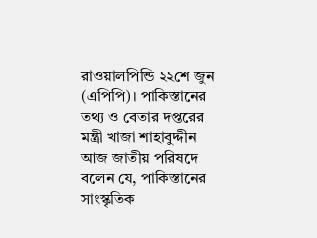রাওয়ালপিন্ডি ২২শে জুন (এপিপি)। পাকিস্তানের তথ্য ও বেতার দপ্তরের মন্ত্রী খাজা শাহাবুদ্দীন আজ জাতীয় পরিষদে বলেন যে, পাকিস্তানের সাংস্কৃতিক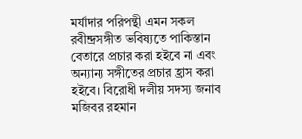মর্যাদার পরিপন্থী এমন সকল রবীন্দ্রসঙ্গীত ভবিষ্যতে পাকিস্তান বেতারে প্রচার করা হইবে না এবং অন্যান্য সঙ্গীতের প্রচার হ্রাস করা হইবে। বিরোধী দলীয় সদস্য জনাব মজিবর রহমান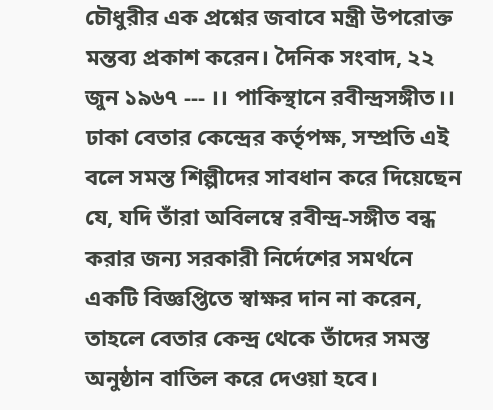চৌধুরীর এক প্রশ্নের জবাবে মন্ত্রী উপরোক্ত মন্তব্য প্রকাশ করেন। দৈনিক সংবাদ, ২২ জুন ১৯৬৭ --- ।। পাকিস্থানে রবীন্দ্রসঙ্গীত।। ঢাকা বেতার কেন্দ্রের কর্তৃপক্ষ, সম্প্রতি এই বলে সমস্ত শিল্পীদের সাবধান করে দিয়েছেন যে, যদি তাঁরা অবিলম্বে রবীন্দ্র-সঙ্গীত বন্ধ করার জন্য সরকারী নির্দেশের সমর্থনে একটি বিজ্ঞপ্তিতে স্বাক্ষর দান না করেন, তাহলে বেতার কেন্দ্র থেকে তাঁদের সমস্ত অনুষ্ঠান বাতিল করে দেওয়া হবে।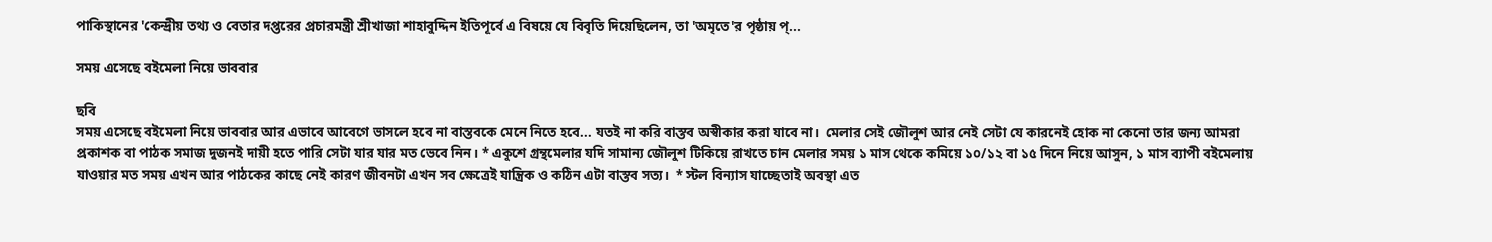পাকিস্থানের 'কেন্দ্রীয় তথ্য ও বেতার দপ্তরের প্রচারমন্ত্রী শ্রীখাজা শাহাবুদ্দিন ইতিপূর্বে এ বিষয়ে যে বিবৃতি দিয়েছিলেন, তা 'অমৃতে'র পৃষ্ঠায় প্...

সময় এসেছে বইমেলা নিয়ে ভাববার

ছবি
সময় এসেছে বইমেলা নিয়ে ভাববার আর এভাবে আবেগে ভাসলে হবে না বাস্তবকে মেনে নিতে হবে... যতই না করি বাস্তব অস্বীকার করা যাবে না।  মেলার সেই জৌলুশ আর নেই সেটা যে কারনেই হোক না কেনো তার জন্য আমরা প্রকাশক বা পাঠক সমাজ দুজনই দায়ী হতে পারি সেটা যার যার মত ভেবে নিন। * একুশে গ্রন্থমেলার যদি সামান্য জৌলুশ টিকিয়ে রাখতে চান মেলার সময় ১ মাস থেকে কমিয়ে ১০/১২ বা ১৫ দিনে নিয়ে আসুন, ১ মাস ব্যাপী বইমেলায় যাওয়ার মত সময় এখন আর পাঠকের কাছে নেই কারণ জীবনটা এখন সব ক্ষেত্রেই যান্ত্রিক ও কঠিন এটা বাস্তব সত্য।  * স্টল বিন্যাস যাচ্ছেতাই অবস্থা এত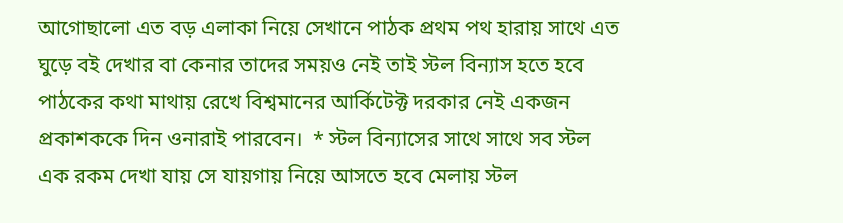আগোছালো এত বড় এলাকা নিয়ে সেখানে পাঠক প্রথম পথ হারায় সাথে এত ঘুড়ে বই দেখার বা কেনার তাদের সময়ও নেই তাই স্টল বিন্যাস হতে হবে পাঠকের কথা মাথায় রেখে বিশ্বমানের আর্কিটেক্ট দরকার নেই একজন প্রকাশককে দিন ওনারাই পারবেন।  * স্টল বিন্যাসের সাথে সাথে সব স্টল এক রকম দেখা যায় সে যায়গায় নিয়ে আসতে হবে মেলায় স্টল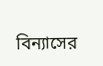বিন্যাসের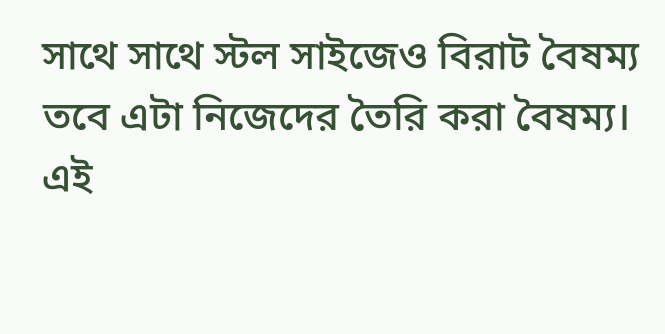সাথে সাথে স্টল সাইজেও বিরাট বৈষম্য তবে এটা নিজেদের তৈরি করা বৈষম্য। এই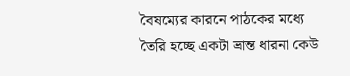বৈষম্যের কারনে পাঠকের মধ্যে তৈরি হচ্ছে একটা ভ্রান্ত ধারনা কেউ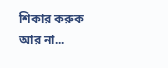শিকার করুক আর না...